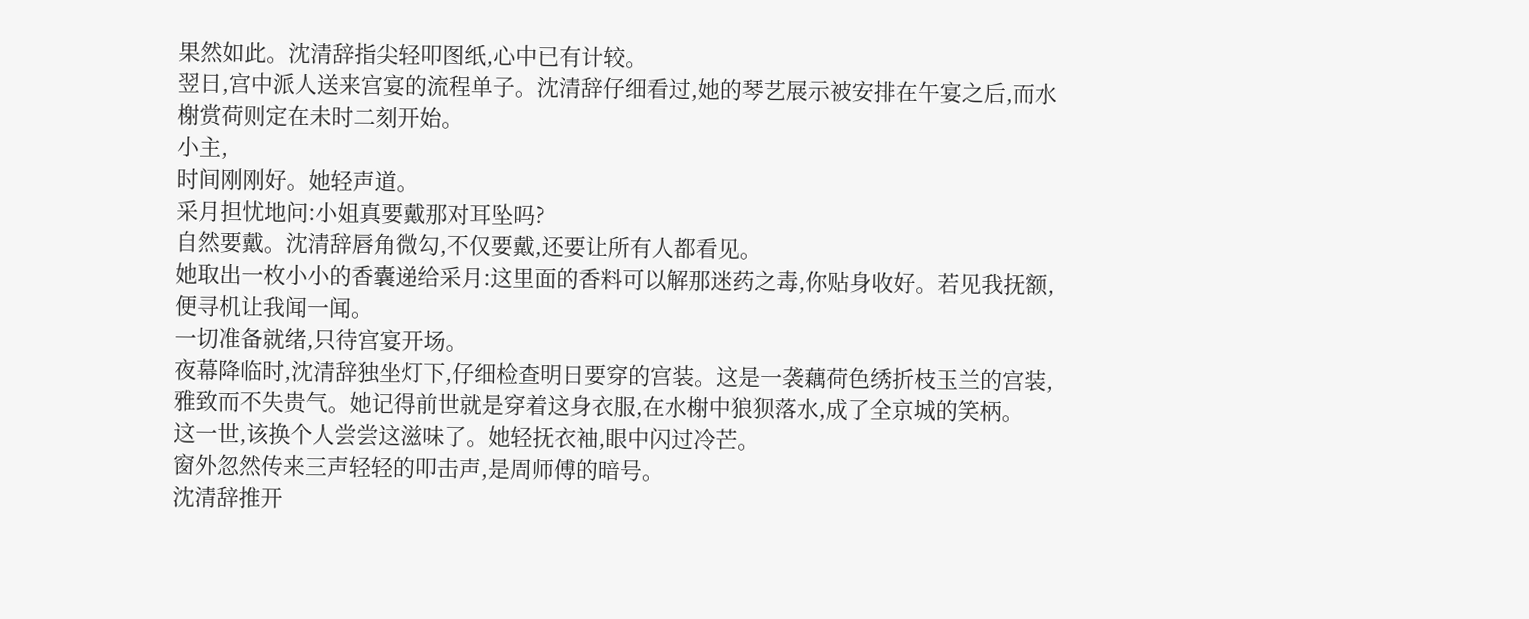果然如此。沈清辞指尖轻叩图纸,心中已有计较。
翌日,宫中派人送来宫宴的流程单子。沈清辞仔细看过,她的琴艺展示被安排在午宴之后,而水榭赏荷则定在未时二刻开始。
小主,
时间刚刚好。她轻声道。
采月担忧地问:小姐真要戴那对耳坠吗?
自然要戴。沈清辞唇角微勾,不仅要戴,还要让所有人都看见。
她取出一枚小小的香囊递给采月:这里面的香料可以解那迷药之毒,你贴身收好。若见我抚额,便寻机让我闻一闻。
一切准备就绪,只待宫宴开场。
夜幕降临时,沈清辞独坐灯下,仔细检查明日要穿的宫装。这是一袭藕荷色绣折枝玉兰的宫装,雅致而不失贵气。她记得前世就是穿着这身衣服,在水榭中狼狈落水,成了全京城的笑柄。
这一世,该换个人尝尝这滋味了。她轻抚衣袖,眼中闪过冷芒。
窗外忽然传来三声轻轻的叩击声,是周师傅的暗号。
沈清辞推开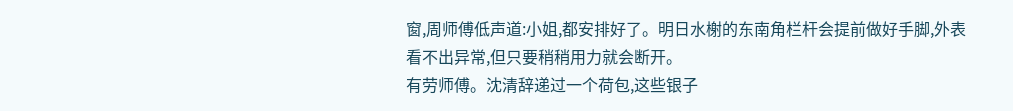窗,周师傅低声道:小姐,都安排好了。明日水榭的东南角栏杆会提前做好手脚,外表看不出异常,但只要稍稍用力就会断开。
有劳师傅。沈清辞递过一个荷包,这些银子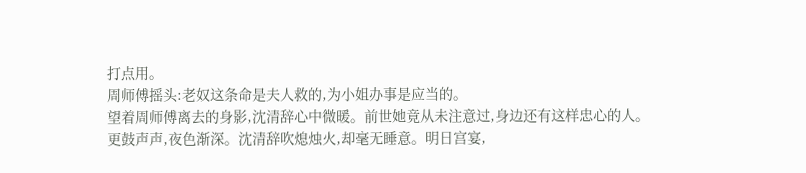打点用。
周师傅摇头:老奴这条命是夫人救的,为小姐办事是应当的。
望着周师傅离去的身影,沈清辞心中微暖。前世她竟从未注意过,身边还有这样忠心的人。
更鼓声声,夜色渐深。沈清辞吹熄烛火,却毫无睡意。明日宫宴,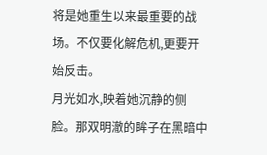将是她重生以来最重要的战场。不仅要化解危机,更要开始反击。
月光如水,映着她沉静的侧脸。那双明澈的眸子在黑暗中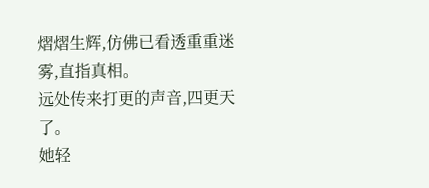熠熠生辉,仿佛已看透重重迷雾,直指真相。
远处传来打更的声音,四更天了。
她轻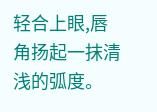轻合上眼,唇角扬起一抹清浅的弧度。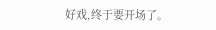好戏,终于要开场了。